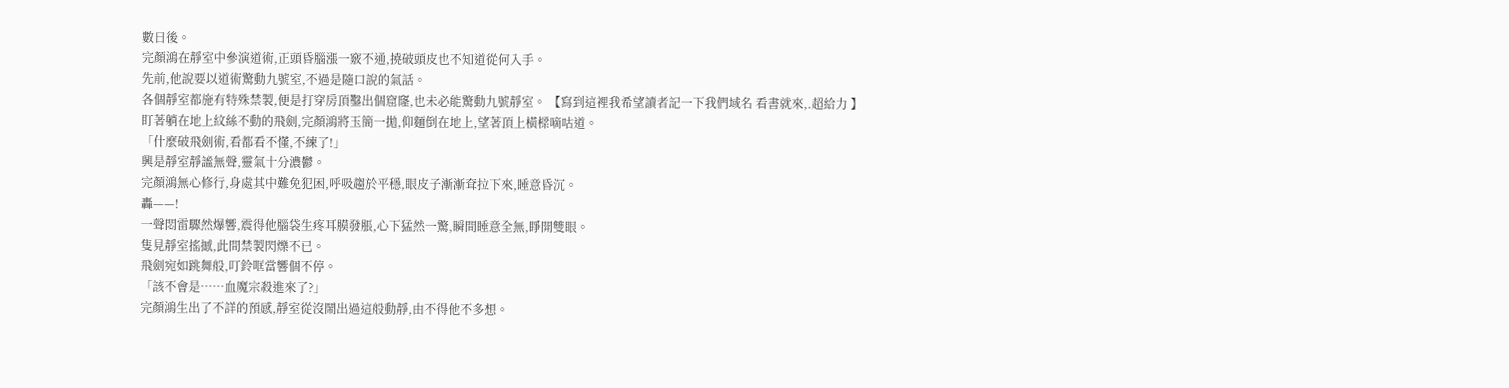數日後。
完顏鴻在靜室中參演道術,正頭昏腦漲一竅不通,撓破頭皮也不知道從何入手。
先前,他說要以道術驚動九號室,不過是隨口說的氣話。
各個靜室都施有特殊禁製,便是打穿房頂鑿出個窟窿,也未必能驚動九號靜室。 【寫到這裡我希望讀者記一下我們域名 看書就來,.超給力 】
盯著躺在地上紋絲不動的飛劍,完顏鴻將玉簡一拋,仰麵倒在地上,望著頂上橫樑嘀咕道。
「什麼破飛劍術,看都看不懂,不練了!」
興是靜室靜謐無聲,靈氣十分濃鬱。
完顏鴻無心修行,身處其中難免犯困,呼吸趨於平穩,眼皮子漸漸耷拉下來,睡意昏沉。
轟——!
一聲悶雷驟然爆響,震得他腦袋生疼耳膜發脹,心下猛然一驚,瞬間睡意全無,睜開雙眼。
隻見靜室搖撼,此間禁製閃爍不已。
飛劍宛如跳舞般,叮鈴哐當響個不停。
「該不會是……血魔宗殺進來了?」
完顏鴻生出了不詳的預感,靜室從沒鬧出過這般動靜,由不得他不多想。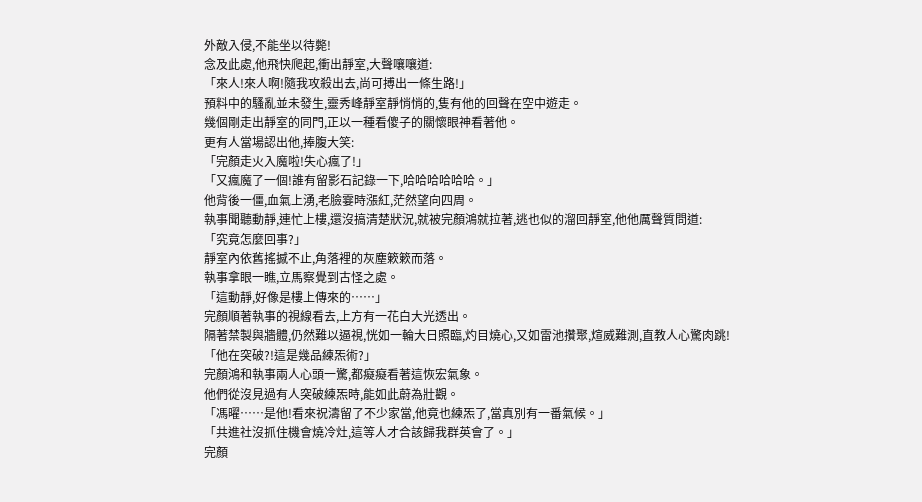外敵入侵,不能坐以待斃!
念及此處,他飛快爬起,衝出靜室,大聲嚷嚷道:
「來人!來人啊!隨我攻殺出去,尚可搏出一條生路!」
預料中的騷亂並未發生,靈秀峰靜室靜悄悄的,隻有他的回聲在空中遊走。
幾個剛走出靜室的同門,正以一種看傻子的關懷眼神看著他。
更有人當場認出他,捧腹大笑:
「完顏走火入魔啦!失心瘋了!」
「又瘋魔了一個!誰有留影石記錄一下,哈哈哈哈哈哈。」
他背後一僵,血氣上湧,老臉霎時漲紅,茫然望向四周。
執事聞聽動靜,連忙上樓,還沒搞清楚狀況,就被完顏鴻就拉著,逃也似的溜回靜室,他他厲聲質問道:
「究竟怎麼回事?」
靜室內依舊搖撼不止,角落裡的灰塵簌簌而落。
執事拿眼一瞧,立馬察覺到古怪之處。
「這動靜,好像是樓上傳來的……」
完顏順著執事的視線看去,上方有一花白大光透出。
隔著禁製與牆體,仍然難以逼視,恍如一輪大日照臨,灼目燒心,又如雷池攢聚,煊威難測,直教人心驚肉跳!
「他在突破?!這是幾品練炁術?」
完顏鴻和執事兩人心頭一驚,都癡癡看著這恢宏氣象。
他們從沒見過有人突破練炁時,能如此蔚為壯觀。
「馮曜……是他!看來祝濤留了不少家當,他竟也練炁了,當真別有一番氣候。」
「共進社沒抓住機會燒冷灶,這等人才合該歸我群英會了。」
完顏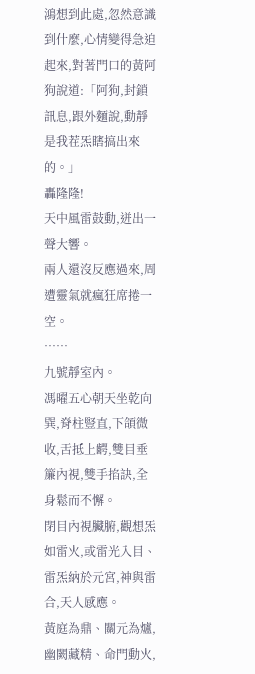鴻想到此處,忽然意識到什麼,心情變得急迫起來,對著門口的黃阿狗說道:「阿狗,封鎖訊息,跟外麵說,動靜是我茬炁瞎搞出來的。」
轟隆隆!
天中風雷鼓動,迸出一聲大響。
兩人還沒反應過來,周遭靈氣就瘋狂席捲一空。
……
九號靜室內。
馮曜五心朝天坐乾向巽,脊柱豎直,下頜微收,舌抵上齶,雙目垂簾內視,雙手掐訣,全身鬆而不懈。
閉目內視臟腑,觀想炁如雷火,或雷光入目、雷炁納於元宮,神與雷合,天人感應。
黃庭為鼎、關元為爐,幽闕藏精、命門動火,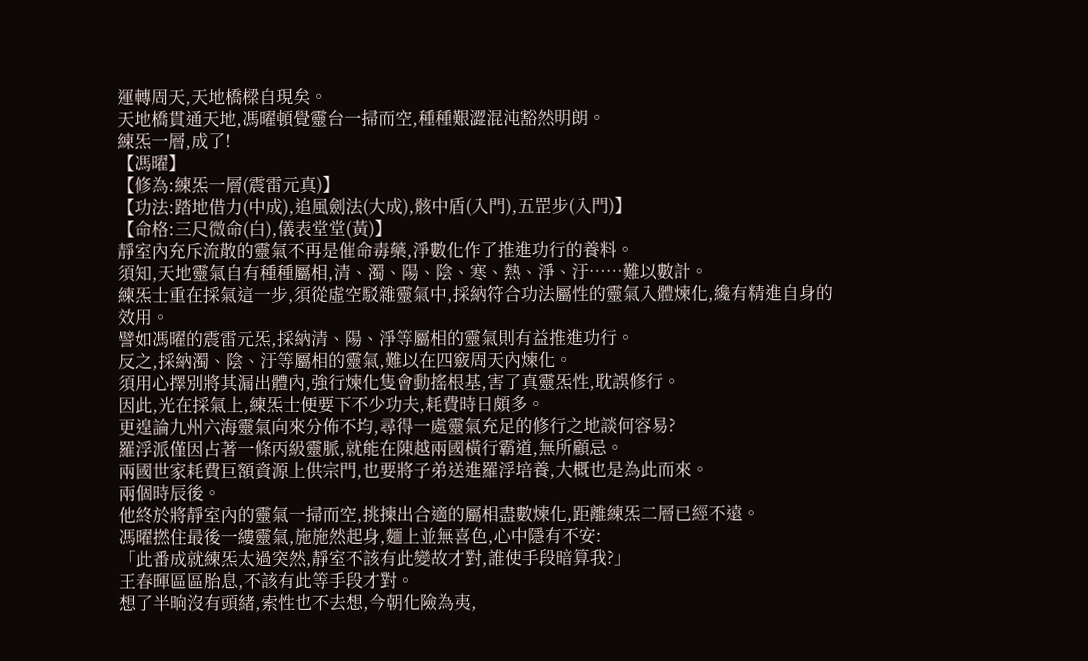運轉周天,天地橋樑自現矣。
天地橋貫通天地,馮曜頓覺靈台一掃而空,種種艱澀混沌豁然明朗。
練炁一層,成了!
【馮曜】
【修為:練炁一層(震雷元真)】
【功法:踏地借力(中成),追風劍法(大成),骸中盾(入門),五罡步(入門)】
【命格:三尺微命(白),儀表堂堂(黃)】
靜室內充斥流散的靈氣不再是催命毒藥,淨數化作了推進功行的養料。
須知,天地靈氣自有種種屬相,清、濁、陽、陰、寒、熱、淨、汙……難以數計。
練炁士重在採氣這一步,須從虛空駁雜靈氣中,採納符合功法屬性的靈氣入體煉化,纔有精進自身的效用。
譬如馮曜的震雷元炁,採納清、陽、淨等屬相的靈氣則有益推進功行。
反之,採納濁、陰、汙等屬相的靈氣,難以在四竅周天內煉化。
須用心擇別將其漏出體內,強行煉化隻會動搖根基,害了真靈炁性,耽誤修行。
因此,光在採氣上,練炁士便要下不少功夫,耗費時日頗多。
更遑論九州六海靈氣向來分佈不均,尋得一處靈氣充足的修行之地談何容易?
羅浮派僅因占著一條丙級靈脈,就能在陳越兩國橫行霸道,無所顧忌。
兩國世家耗費巨額資源上供宗門,也要將子弟送進羅浮培養,大概也是為此而來。
兩個時辰後。
他終於將靜室內的靈氣一掃而空,挑揀出合適的屬相盡數煉化,距離練炁二層已經不遠。
馮曜撚住最後一縷靈氣,施施然起身,麵上並無喜色,心中隱有不安:
「此番成就練炁太過突然,靜室不該有此變故才對,誰使手段暗算我?」
王春暉區區胎息,不該有此等手段才對。
想了半晌沒有頭緒,索性也不去想,今朝化險為夷,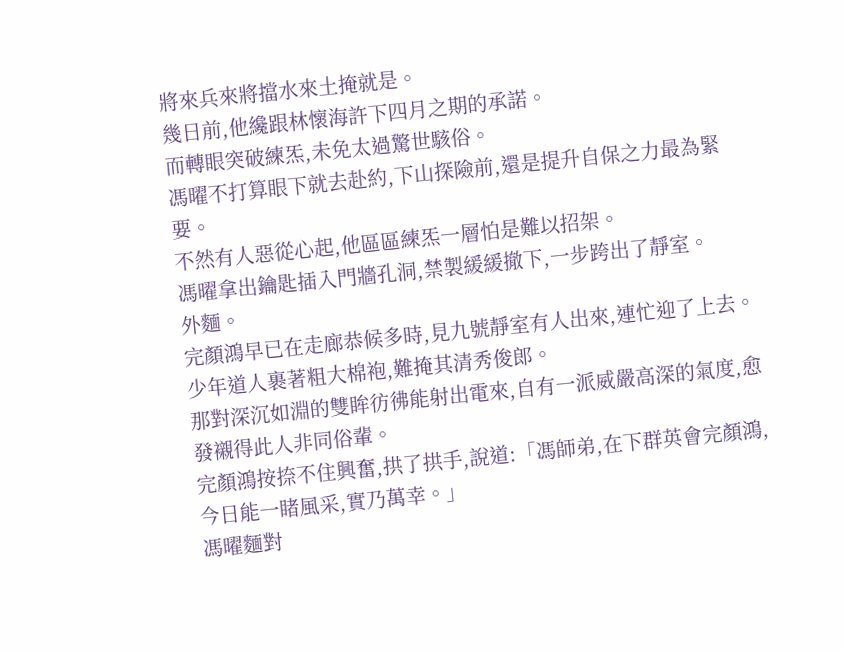將來兵來將擋水來土掩就是。
幾日前,他纔跟林懷海許下四月之期的承諾。
而轉眼突破練炁,未免太過驚世駭俗。
馮曜不打算眼下就去赴約,下山探險前,還是提升自保之力最為緊要。
不然有人惡從心起,他區區練炁一層怕是難以招架。
馮曜拿出鑰匙插入門牆孔洞,禁製緩緩撤下,一步跨出了靜室。
外麵。
完顏鴻早已在走廊恭候多時,見九號靜室有人出來,連忙迎了上去。
少年道人裹著粗大棉袍,難掩其清秀俊郎。
那對深沉如淵的雙眸彷彿能射出電來,自有一派威嚴高深的氣度,愈發襯得此人非同俗輩。
完顏鴻按捺不住興奮,拱了拱手,說道:「馮師弟,在下群英會完顏鴻,今日能一睹風采,實乃萬幸。」
馮曜麵對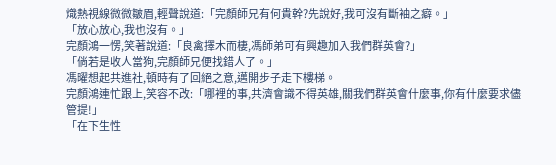熾熱視線微微皺眉,輕聲說道:「完顏師兄有何貴幹?先說好,我可沒有斷袖之癖。」
「放心放心,我也沒有。」
完顏鴻一愣,笑著說道:「良禽擇木而棲,馮師弟可有興趣加入我們群英會?」
「倘若是收人當狗,完顏師兄便找錯人了。」
馮曜想起共進社,頓時有了回絕之意,邁開步子走下樓梯。
完顏鴻連忙跟上,笑容不改:「哪裡的事,共濟會識不得英雄,關我們群英會什麼事,你有什麼要求儘管提!」
「在下生性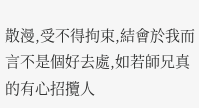散漫,受不得拘束,結會於我而言不是個好去處,如若師兄真的有心招攬人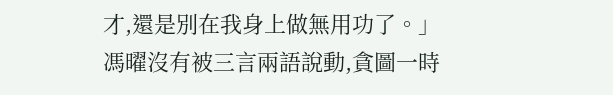才,還是別在我身上做無用功了。」
馮曜沒有被三言兩語說動,貪圖一時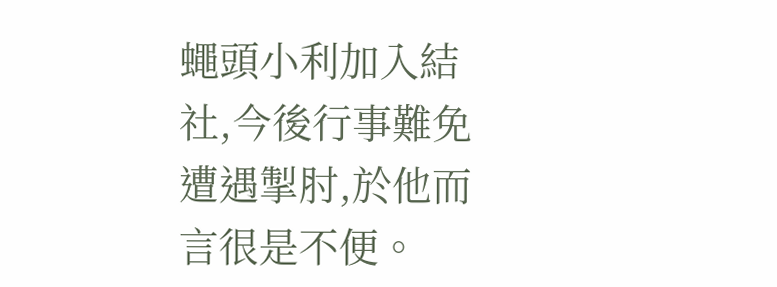蠅頭小利加入結社,今後行事難免遭遇掣肘,於他而言很是不便。